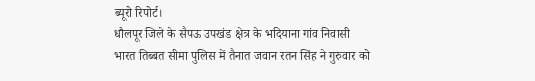ब्यूरो रिपोर्ट।
धौलपूर जिले के सैपऊ उपखंड क्षेत्र के भदियाना गांव निवासी भारत तिब्बत सीमा पुलिस में तैनात जवान रतन सिंह ने गुरुवार को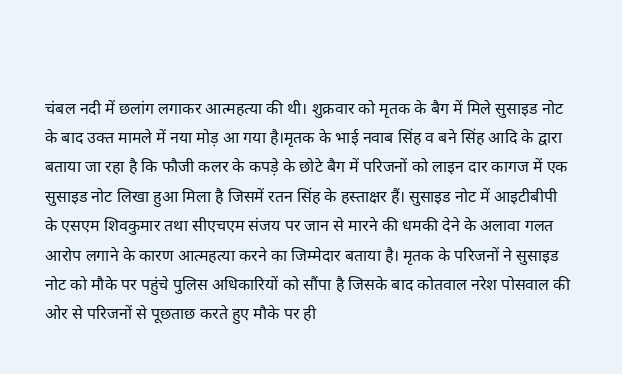चंबल नदी में छलांग लगाकर आत्महत्या की थी। शुक्रवार को मृतक के बैग में मिले सुसाइड नोट के बाद उक्त मामले में नया मोड़ आ गया है।मृतक के भाई नवाब सिंह व बने सिंह आदि के द्वारा बताया जा रहा है कि फौजी कलर के कपड़े के छोटे बैग में परिजनों को लाइन दार कागज में एक सुसाइड नोट लिखा हुआ मिला है जिसमें रतन सिंह के हस्ताक्षर हैं। सुसाइड नोट में आइटीबीपी के एसएम शिवकुमार तथा सीएचएम संजय पर जान से मारने की धमकी देने के अलावा गलत आरोप लगाने के कारण आत्महत्या करने का जिम्मेदार बताया है। मृतक के परिजनों ने सुसाइड नोट को मौके पर पहुंचे पुलिस अधिकारियों को सौंपा है जिसके बाद कोतवाल नरेश पोसवाल की ओर से परिजनों से पूछताछ करते हुए मौके पर ही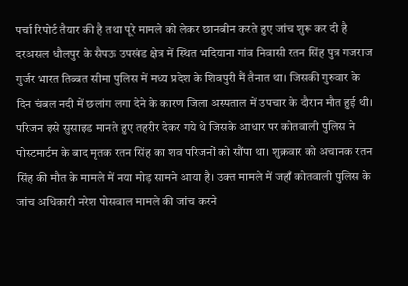पर्चा रिपोर्ट तैयार की है तथा पूरे मामले को लेकर छानबीन करते हुए जांच शुरू कर दी है दरअसल धौलपुर के सैपऊ उपखंड क्षेत्र में स्थित भदियाना गांव निवासी रतन सिंह पुत्र गजराज गुर्जर भारत तिब्बत सीमा पुलिस में मध्य प्रदेश के शिवपुरी मैं तैनात था। जिसकी गुरुवार के दिन चंबल नदी में छलांग लगा देने के कारण जिला अस्पताल में उपचार के दौरान मौत हुई थी। परिजन इसे सुसाइड मानते हुए तहरीर देकर गये थे जिसके आधार पर कोतवाली पुलिस ने पोस्टमार्टम के बाद मृतक रतन सिंह का शव परिजनों को सौंपा था। शुक्रवार को अचानक रतन सिंह की मौत के मामले में नया मोड़ सामने आया है। उक्त मामले में जहाँ कोतवाली पुलिस के जांच अधिकारी नरेश पोसवाल मामले की जांच करने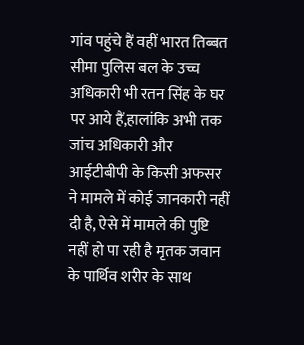गांव पहुंचे हैं वहीं भारत तिब्बत सीमा पुलिस बल के उच्च अधिकारी भी रतन सिंह के घर पर आये हैं,हालांकि अभी तक जांच अधिकारी और आईटीबीपी के किसी अफसर ने मामले में कोई जानकारी नहीं दी है, ऐसे में मामले की पुष्टि नहीं हो पा रही है मृतक जवान के पार्थिव शरीर के साथ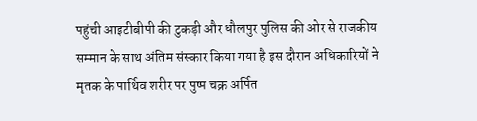पहुंची आइटीबीपी की टुकड़ी और धौलपुर पुलिस की ओर से राजकीय सम्मान के साथ अंतिम संस्कार किया गया है इस दौरान अधिकारियों ने मृतक के पार्थिव शरीर पर पुष्प चक्र अर्पित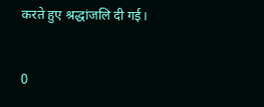करते हुए श्रद्धांजलि दी गई।


0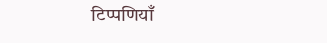टिप्पणियाँ